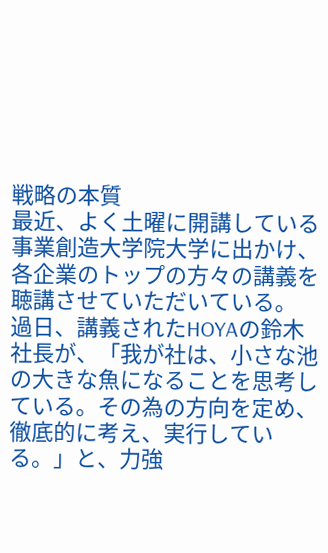戦略の本質
最近、よく土曜に開講している事業創造大学院大学に出かけ、各企業のトップの方々の講義を聴講させていただいている。
過日、講義されたHOYAの鈴木社長が、「我が社は、小さな池の大きな魚になることを思考している。その為の方向を定め、徹底的に考え、実行している。」と、力強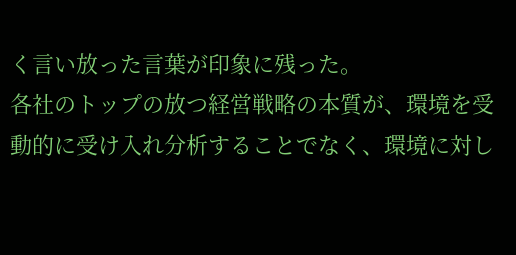く言い放った言葉が印象に残った。
各社のトップの放つ経営戦略の本質が、環境を受動的に受け入れ分析することでなく、環境に対し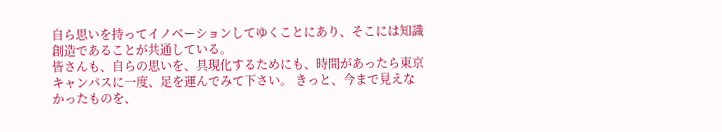自ら思いを持ってイノベーションしてゆくことにあり、そこには知識創造であることが共通している。
皆さんも、自らの思いを、具現化するためにも、時間があったら東京キャンパスに一度、足を運んでみて下さい。 きっと、今まで見えなかったものを、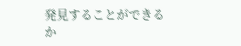発見することができるか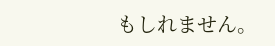もしれません。